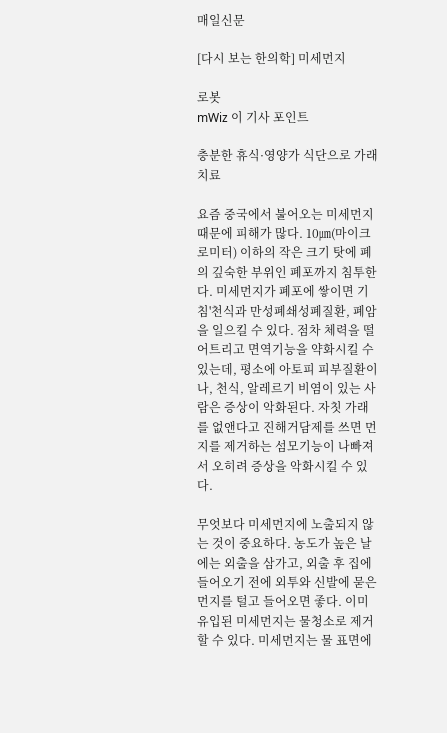매일신문

[다시 보는 한의학] 미세먼지

로봇
mWiz 이 기사 포인트

충분한 휴식·영양가 식단으로 가래 치료

요즘 중국에서 불어오는 미세먼지 때문에 피해가 많다. 10㎛(마이크로미터) 이하의 작은 크기 탓에 폐의 깊숙한 부위인 폐포까지 침투한다. 미세먼지가 폐포에 쌓이면 기침'천식과 만성폐쇄성폐질환, 폐암을 일으킬 수 있다. 점차 체력을 떨어트리고 면역기능을 약화시킬 수 있는데, 평소에 아토피 피부질환이나, 천식, 알레르기 비염이 있는 사람은 증상이 악화된다. 자칫 가래를 없앤다고 진해거담제를 쓰면 먼지를 제거하는 섬모기능이 나빠져서 오히려 증상을 악화시킬 수 있다.

무엇보다 미세먼지에 노출되지 않는 것이 중요하다. 농도가 높은 날에는 외출을 삼가고, 외출 후 집에 들어오기 전에 외투와 신발에 묻은 먼지를 털고 들어오면 좋다. 이미 유입된 미세먼지는 물청소로 제거할 수 있다. 미세먼지는 물 표면에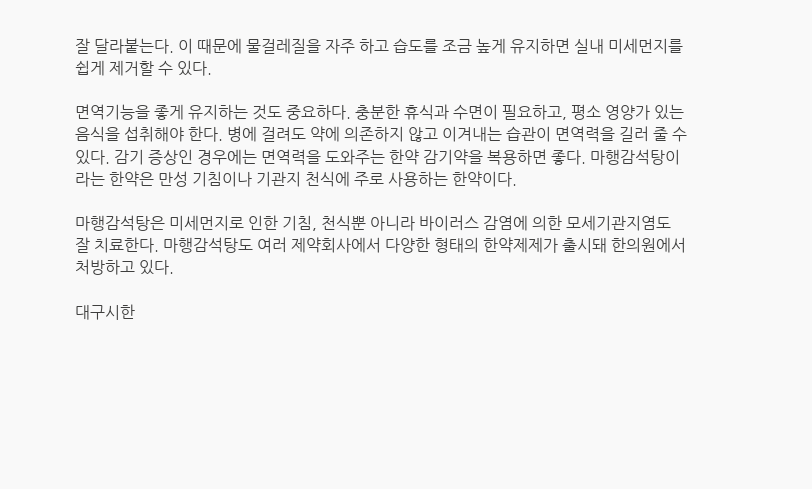잘 달라붙는다. 이 때문에 물걸레질을 자주 하고 습도를 조금 높게 유지하면 실내 미세먼지를 쉽게 제거할 수 있다.

면역기능을 좋게 유지하는 것도 중요하다. 충분한 휴식과 수면이 필요하고, 평소 영양가 있는 음식을 섭취해야 한다. 병에 걸려도 약에 의존하지 않고 이겨내는 습관이 면역력을 길러 줄 수 있다. 감기 증상인 경우에는 면역력을 도와주는 한약 감기약을 복용하면 좋다. 마행감석탕이라는 한약은 만성 기침이나 기관지 천식에 주로 사용하는 한약이다.

마행감석탕은 미세먼지로 인한 기침, 천식뿐 아니라 바이러스 감염에 의한 모세기관지염도 잘 치료한다. 마행감석탕도 여러 제약회사에서 다양한 형태의 한약제제가 출시돼 한의원에서 처방하고 있다.

대구시한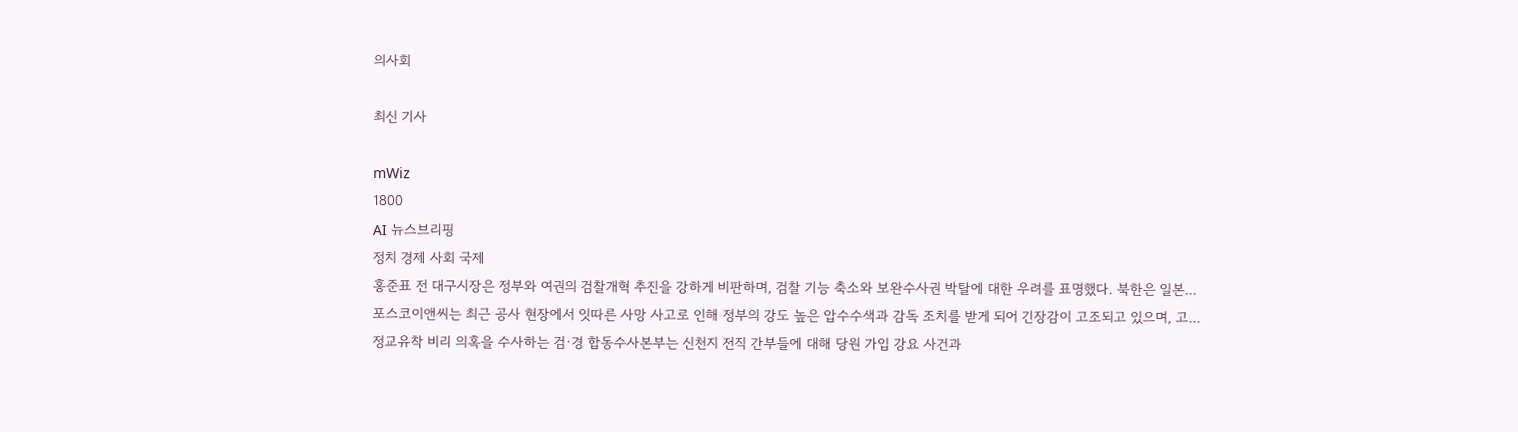의사회

최신 기사

mWiz
1800
AI 뉴스브리핑
정치 경제 사회 국제
홍준표 전 대구시장은 정부와 여권의 검찰개혁 추진을 강하게 비판하며, 검찰 기능 축소와 보완수사권 박탈에 대한 우려를 표명했다. 북한은 일본...
포스코이앤씨는 최근 공사 현장에서 잇따른 사망 사고로 인해 정부의 강도 높은 압수수색과 감독 조치를 받게 되어 긴장감이 고조되고 있으며, 고...
정교유착 비리 의혹을 수사하는 검·경 합동수사본부는 신천지 전직 간부들에 대해 당원 가입 강요 사건과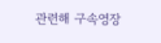관련해 구속영장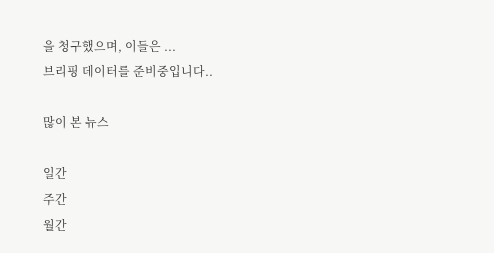을 청구했으며, 이들은 ...
브리핑 데이터를 준비중입니다..

많이 본 뉴스

일간
주간
월간